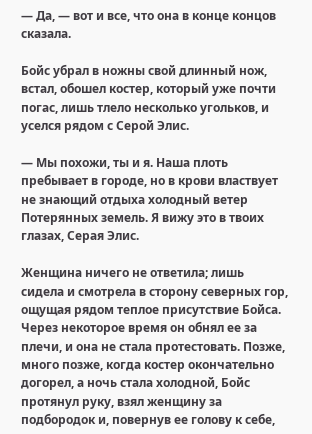— Да, — вот и все, что она в конце концов сказала.

Бойс убрал в ножны свой длинный нож, встал, обошел костер, который уже почти погас, лишь тлело несколько угольков, и уселся рядом с Серой Элис.

— Мы похожи, ты и я. Наша плоть пребывает в городе, но в крови властвует не знающий отдыха холодный ветер Потерянных земель. Я вижу это в твоих глазах, Серая Элис.

Женщина ничего не ответила; лишь сидела и смотрела в сторону северных гор, ощущая рядом теплое присутствие Бойса. Через некоторое время он обнял ее за плечи, и она не стала протестовать. Позже, много позже, когда костер окончательно догорел, а ночь стала холодной, Бойс протянул руку, взял женщину за подбородок и, повернув ее голову к себе,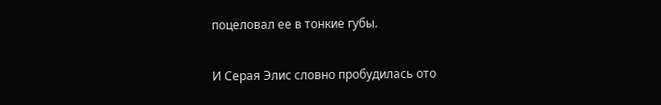поцеловал ее в тонкие губы.

И Серая Элис словно пробудилась ото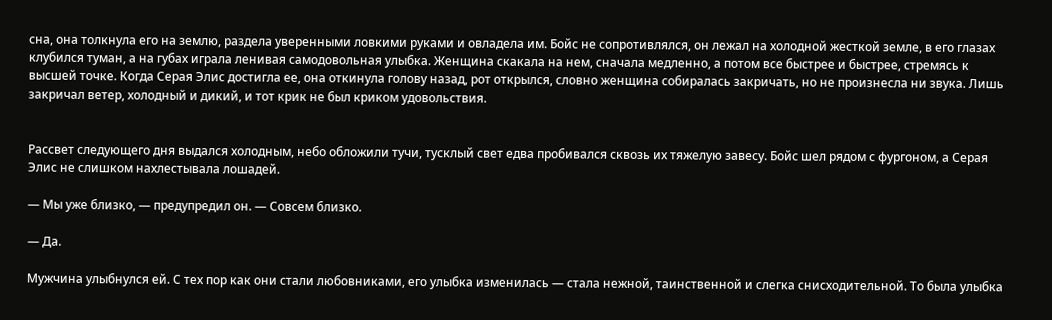сна, она толкнула его на землю, раздела уверенными ловкими руками и овладела им. Бойс не сопротивлялся, он лежал на холодной жесткой земле, в его глазах клубился туман, а на губах играла ленивая самодовольная улыбка. Женщина скакала на нем, сначала медленно, а потом все быстрее и быстрее, стремясь к высшей точке. Когда Серая Элис достигла ее, она откинула голову назад, рот открылся, словно женщина собиралась закричать, но не произнесла ни звука. Лишь закричал ветер, холодный и дикий, и тот крик не был криком удовольствия.


Рассвет следующего дня выдался холодным, небо обложили тучи, тусклый свет едва пробивался сквозь их тяжелую завесу. Бойс шел рядом с фургоном, а Серая Элис не слишком нахлестывала лошадей.

— Мы уже близко, — предупредил он. — Совсем близко.

— Да.

Мужчина улыбнулся ей. С тех пор как они стали любовниками, его улыбка изменилась — стала нежной, таинственной и слегка снисходительной. То была улыбка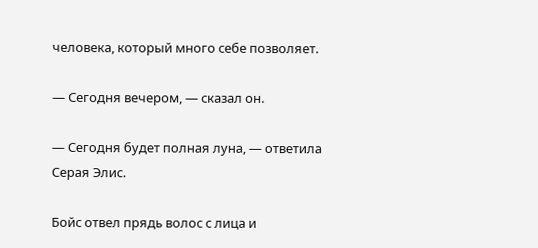человека, который много себе позволяет.

— Сегодня вечером, — сказал он.

— Сегодня будет полная луна, — ответила Серая Элис.

Бойс отвел прядь волос с лица и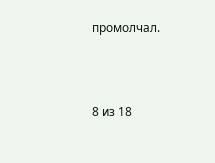промолчал.



8 из 18